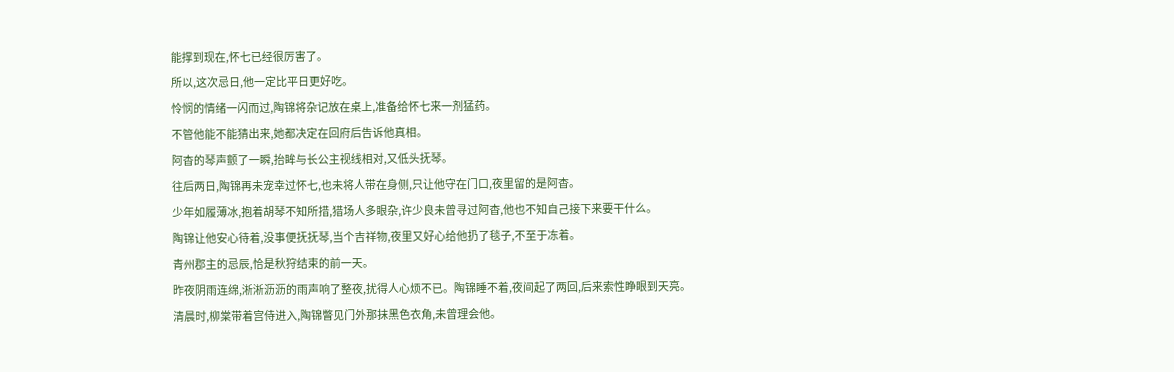能撑到现在,怀七已经很厉害了。
所以,这次忌日,他一定比平日更好吃。
怜悯的情绪一闪而过,陶锦将杂记放在桌上,准备给怀七来一剂猛药。
不管他能不能猜出来,她都决定在回府后告诉他真相。
阿杳的琴声颤了一瞬,抬眸与长公主视线相对,又低头抚琴。
往后两日,陶锦再未宠幸过怀七,也未将人带在身侧,只让他守在门口,夜里留的是阿杳。
少年如履薄冰,抱着胡琴不知所措,猎场人多眼杂,许少良未曾寻过阿杳,他也不知自己接下来要干什么。
陶锦让他安心待着,没事便抚抚琴,当个吉祥物,夜里又好心给他扔了毯子,不至于冻着。
青州郡主的忌辰,恰是秋狩结束的前一天。
昨夜阴雨连绵,淅淅沥沥的雨声响了整夜,扰得人心烦不已。陶锦睡不着,夜间起了两回,后来索性睁眼到天亮。
清晨时,柳棠带着宫侍进入,陶锦瞥见门外那抹黑色衣角,未曾理会他。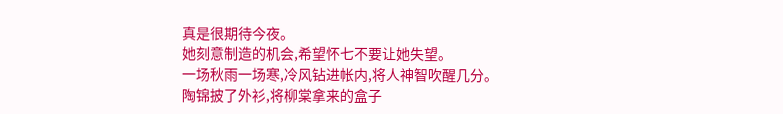真是很期待今夜。
她刻意制造的机会,希望怀七不要让她失望。
一场秋雨一场寒,冷风钻进帐内,将人神智吹醒几分。
陶锦披了外衫,将柳棠拿来的盒子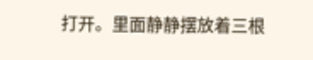打开。里面静静摆放着三根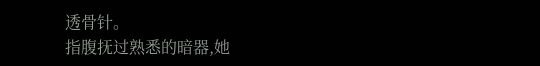透骨针。
指腹抚过熟悉的暗器,她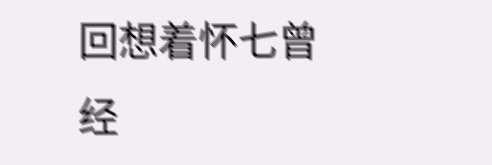回想着怀七曾经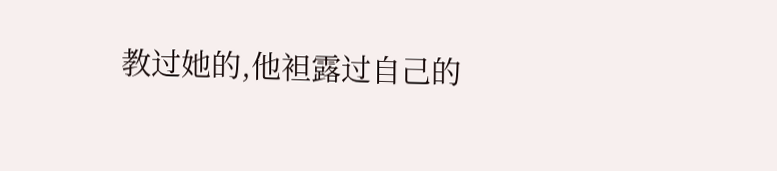教过她的,他袒露过自己的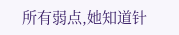所有弱点,她知道针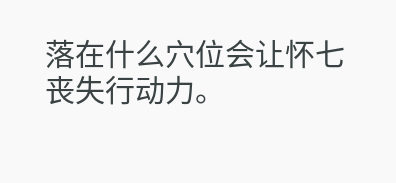落在什么穴位会让怀七丧失行动力。